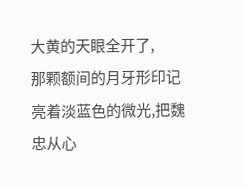大黄的天眼全开了,
那颗额间的月牙形印记亮着淡蓝色的微光,把魏忠从心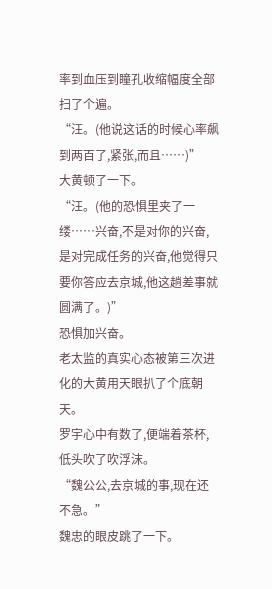率到血压到瞳孔收缩幅度全部扫了个遍。
“汪。(他说这话的时候心率飙到两百了,紧张,而且……)”
大黄顿了一下。
“汪。(他的恐惧里夹了一缕……兴奋,不是对你的兴奋,是对完成任务的兴奋,他觉得只要你答应去京城,他这趟差事就圆满了。)”
恐惧加兴奋。
老太监的真实心态被第三次进化的大黄用天眼扒了个底朝天。
罗宇心中有数了,便端着茶杯,低头吹了吹浮沫。
“魏公公,去京城的事,现在还不急。”
魏忠的眼皮跳了一下。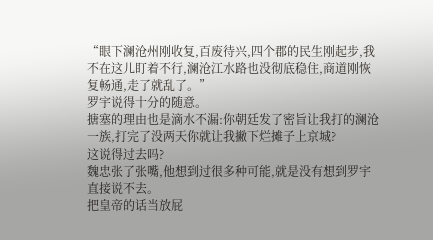“眼下澜沧州刚收复,百废待兴,四个郡的民生刚起步,我不在这儿盯着不行,澜沧江水路也没彻底稳住,商道刚恢复畅通,走了就乱了。”
罗宇说得十分的随意。
搪塞的理由也是滴水不漏:你朝廷发了密旨让我打的澜沧一族,打完了没两天你就让我撇下烂摊子上京城?
这说得过去吗?
魏忠张了张嘴,他想到过很多种可能,就是没有想到罗宇直接说不去。
把皇帝的话当放屁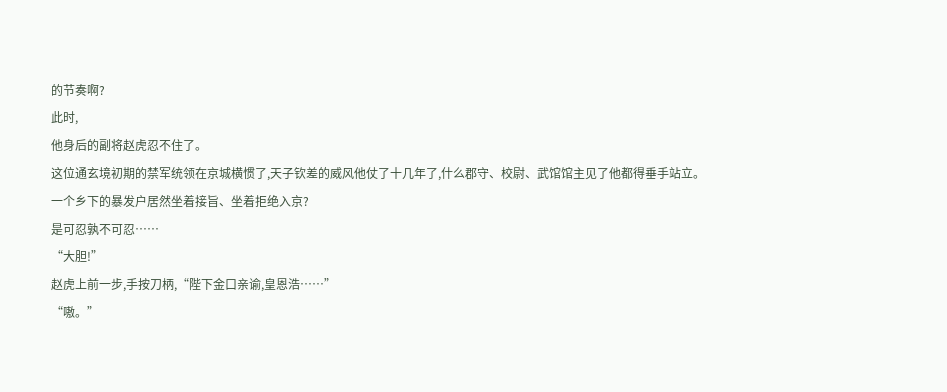的节奏啊?
此时,
他身后的副将赵虎忍不住了。
这位通玄境初期的禁军统领在京城横惯了,天子钦差的威风他仗了十几年了,什么郡守、校尉、武馆馆主见了他都得垂手站立。
一个乡下的暴发户居然坐着接旨、坐着拒绝入京?
是可忍孰不可忍……
“大胆!”
赵虎上前一步,手按刀柄,“陛下金口亲谕,皇恩浩……”
“嗷。”